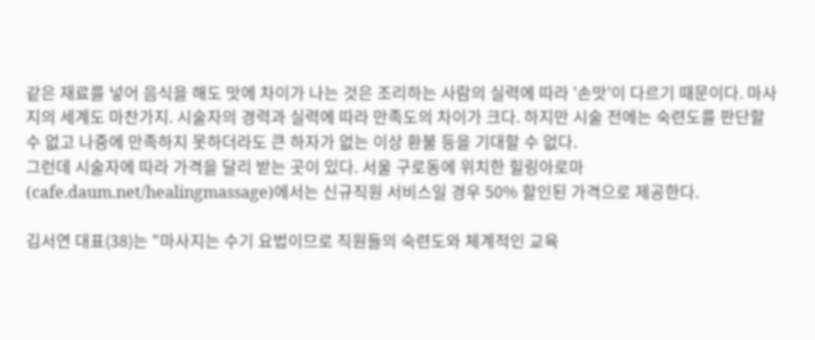같은 재료를 넣어 음식을 해도 맛에 차이가 나는 것은 조리하는 사람의 실력에 따라 '손맛'이 다르기 때문이다. 마사지의 세계도 마찬가지. 시술자의 경력과 실력에 따라 만족도의 차이가 크다. 하지만 시술 전에는 숙련도를 판단할 수 없고 나중에 만족하지 못하더라도 큰 하자가 없는 이상 환불 등을 기대할 수 없다.
그런데 시술자에 따라 가격을 달리 받는 곳이 있다. 서울 구로동에 위치한 힐링아로마(cafe.daum.net/healingmassage)에서는 신규직원 서비스일 경우 50% 할인된 가격으로 제공한다.

김서연 대표(38)는 "마사지는 수기 요법이므로 직원들의 숙련도와 체계적인 교육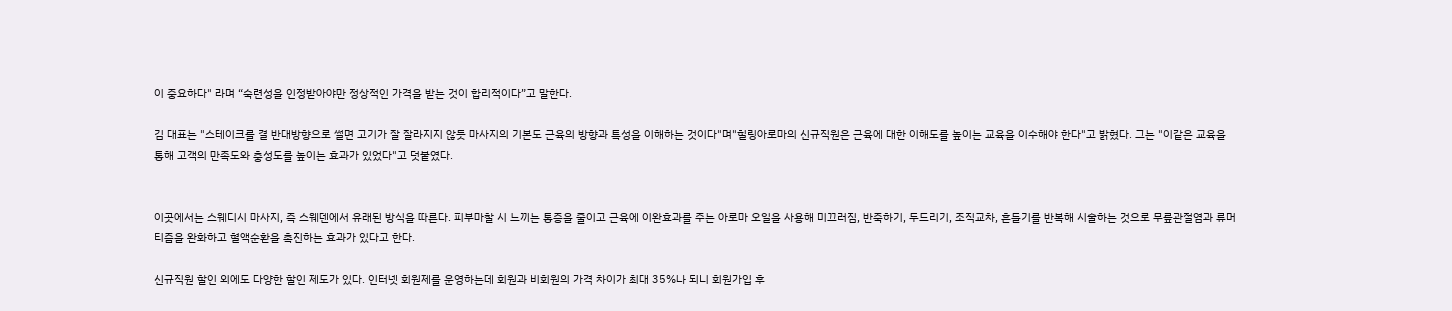이 중요하다" 라며 “숙련성을 인정받아야만 정상적인 가격을 받는 것이 합리적이다”고 말한다.

김 대표는 "스테이크를 결 반대방향으로 썰면 고기가 잘 잘라지지 않듯 마사지의 기본도 근육의 방향과 특성을 이해하는 것이다"며"힐링아로마의 신규직원은 근육에 대한 이해도를 높이는 교육을 이수해야 한다"고 밝혔다. 그는 "이같은 교육을 통해 고객의 만족도와 충성도를 높이는 효과가 있었다"고 덧붙였다.


이곳에서는 스웨디시 마사지, 즉 스웨덴에서 유래된 방식을 따른다. 피부마찰 시 느끼는 통증을 줄이고 근육에 이완효과를 주는 아로마 오일을 사용해 미끄러짐, 반죽하기, 두드리기, 조직교차, 흔들기를 반복해 시술하는 것으로 무릎관절염과 류머티즘을 완화하고 혈액순환을 촉진하는 효과가 있다고 한다.

신규직원 할인 외에도 다양한 할인 제도가 있다. 인터넷 회원제를 운영하는데 회원과 비회원의 가격 차이가 최대 35%나 되니 회원가입 후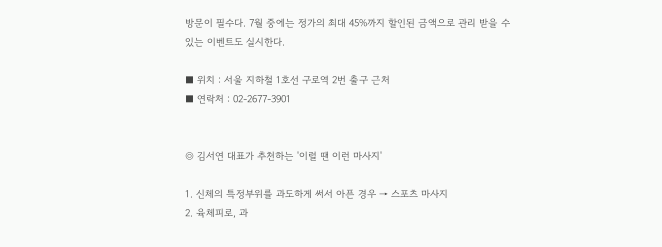방문이 필수다. 7월 중에는 정가의 최대 45%까지 할인된 금액으로 관리 받을 수 있는 이벤트도 실시한다.

■ 위치 : 서울 지하철 1호선 구로역 2번 출구 근처
■ 연락처 : 02-2677-3901


◎ 김서연 대표가 추천하는 '이럴 땐 이런 마사지'

1. 신체의 특정부위를 과도하게 써서 아픈 경우 → 스포츠 마사지
2. 육체피로, 과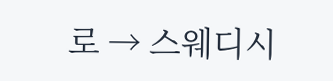로 → 스웨디시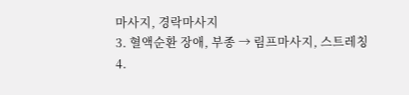마사지, 경락마사지
3. 혈액순환 장애, 부종 → 림프마사지, 스트레칭
4.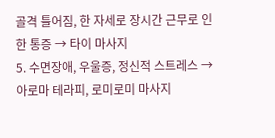골격 틀어짐, 한 자세로 장시간 근무로 인한 통증 → 타이 마사지
5. 수면장애, 우울증, 정신적 스트레스 → 아로마 테라피, 로미로미 마사지